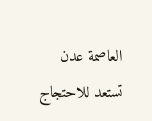العاصمة عدن تستعد للاحتجاج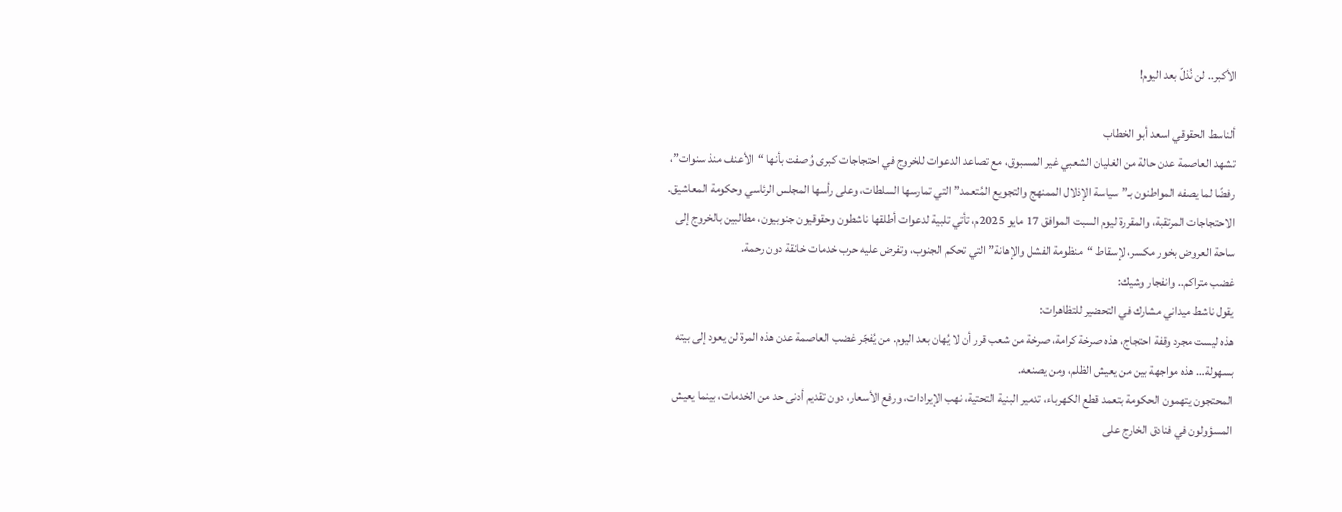الأكبر.. لن نُذلّ بعد اليوم!

ألناسط الحقوقي اسعد أبو الخطاب
تشهد العاصمة عدن حالة من الغليان الشعبي غير المسبوق، مع تصاعد الدعوات للخروج في احتجاجات كبرى وُصفت بأنها “الأعنف منذ سنوات”، رفضًا لما يصفه المواطنون بـ”سياسة الإذلال الممنهج والتجويع المُتعمد” التي تمارسها السلطات، وعلى رأسها المجلس الرئاسي وحكومة المعاشيق.
الاحتجاجات المرتقبة، والمقررة ليوم السبت الموافق 17 مايو 2025م، تأتي تلبية لدعوات أطلقها ناشطون وحقوقيون جنوبيون، مطالبين بالخروج إلى ساحة العروض بخور مكسر، لإسقاط “منظومة الفشل والإهانة” التي تحكم الجنوب، وتفرض عليه حرب خدمات خانقة دون رحمة.
غضب متراكم.. وانفجار وشيك:
يقول ناشط ميداني مشارك في التحضير للتظاهرات:
هذه ليست مجرد وقفة احتجاج، هذه صرخة كرامة، صرخة من شعب قرر أن لا يُهان بعد اليوم. من يُفجّر غضب العاصمة عدن هذه المرة لن يعود إلى بيته بسهولة… هذه مواجهة بين من يعيش الظلم، ومن يصنعه.
المحتجون يتهمون الحكومة بتعمد قطع الكهرباء، تدمير البنية التحتية، نهب الإيرادات، ورفع الأسعار، دون تقديم أدنى حد من الخدمات، بينما يعيش المسؤولون في فنادق الخارج على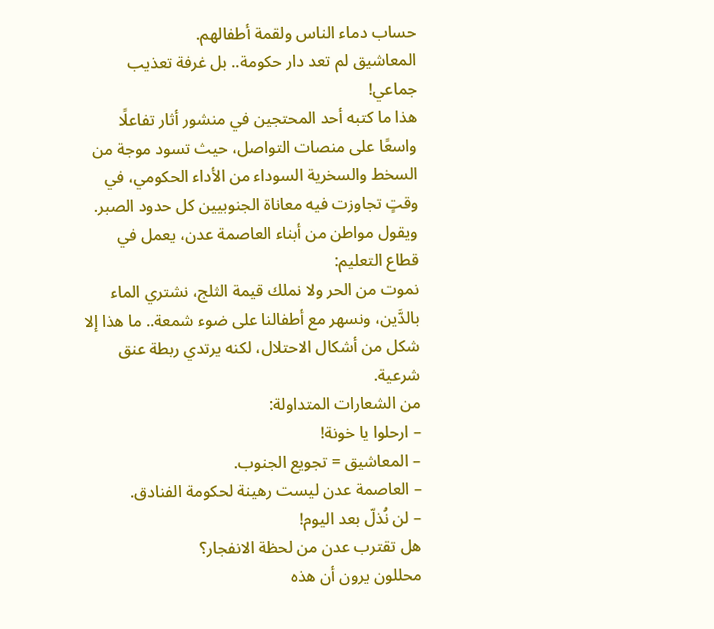حساب دماء الناس ولقمة أطفالهم.
المعاشيق لم تعد دار حكومة.. بل غرفة تعذيب جماعي!
هذا ما كتبه أحد المحتجين في منشور أثار تفاعلًا واسعًا على منصات التواصل، حيث تسود موجة من السخط والسخرية السوداء من الأداء الحكومي، في وقتٍ تجاوزت فيه معاناة الجنوبيين كل حدود الصبر.
ويقول مواطن من أبناء العاصمة عدن، يعمل في قطاع التعليم:
نموت من الحر ولا نملك قيمة الثلج، نشتري الماء بالدَّين، ونسهر مع أطفالنا على ضوء شمعة.. ما هذا إلا شكل من أشكال الاحتلال، لكنه يرتدي ربطة عنق شرعية.
من الشعارات المتداولة:
– ارحلوا يا خونة!
– المعاشيق = تجويع الجنوب.
– العاصمة عدن ليست رهينة لحكومة الفنادق.
– لن نُذلّ بعد اليوم!
هل تقترب عدن من لحظة الانفجار؟
محللون يرون أن هذه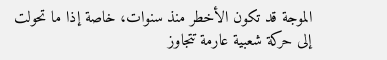الموجة قد تكون الأخطر منذ سنوات، خاصة إذا ما تحولت إلى حركة شعبية عارمة تتجاوز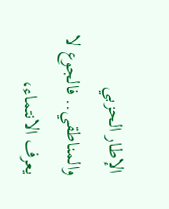الإطار الحزبي والمناطقي.. فالجوع لا يعرف الانتماء،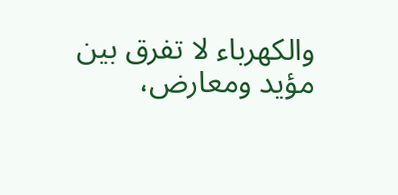والكهرباء لا تفرق بين مؤيد ومعارض،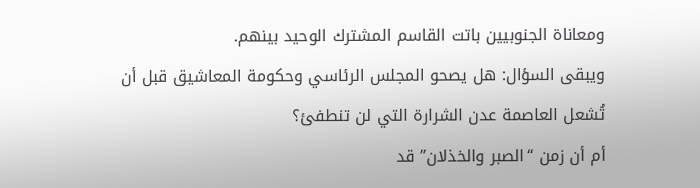ومعاناة الجنوبيين باتت القاسم المشترك الوحيد بينهم.
ويبقى السؤال: هل يصحو المجلس الرئاسي وحكومة المعاشيق قبل أن تُشعل العاصمة عدن الشرارة التي لن تنطفئ؟
أم أن زمن “الصبر والخذلان” قد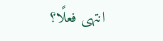انتهى فعلًا؟